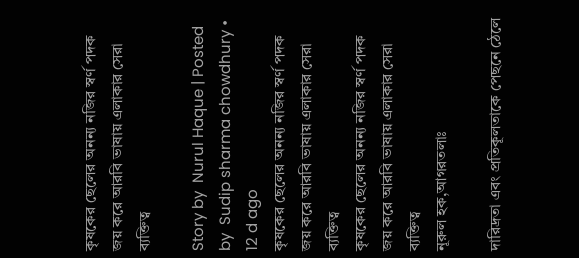কৃষকের ছেলের অনন্য নজির স্বর্ণ পদক জয় করে আরবি ভাষায় এলাকার সেরা ব্যক্তিত্ব

Story by  Nurul Haque | Posted by  Sudip sharma chowdhury • 12 d ago
কৃষকের ছেলের অনন্য নজির স্বর্ণ পদক জয় করে আরবি ভাষায় এলাকার সেরা ব্যক্তিত্ব
কৃষকের ছেলের অনন্য নজির স্বর্ণ পদক জয় করে আরবি ভাষায় এলাকার সেরা ব্যক্তিত্ব
নূরুল হক,আগরতলাঃ

দারিদ্রতা এবং প্রতিকূলতাকে পেছনে ঠেলে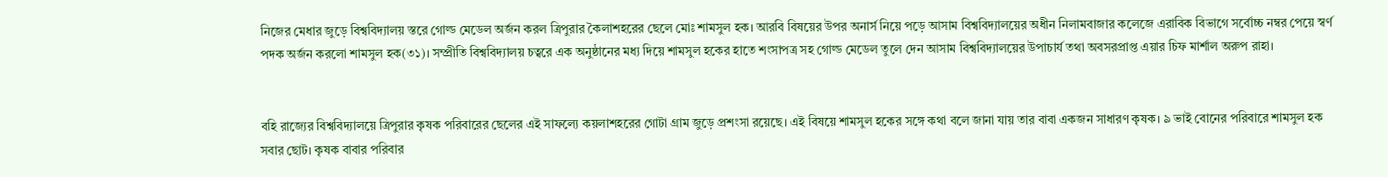নিজের মেধার জুড়ে বিশ্ববিদ্যালয় স্তরে গোল্ড মেডেল অর্জন করল ত্রিপুরার কৈলাশহরের ছেলে মোঃ শামসুল হক। আরবি বিষয়ের উপর অনার্স নিয়ে পড়ে আসাম বিশ্ববিদ্যালয়ের অধীন নিলামবাজার কলেজে এরাবিক বিভাগে সর্বোচ্চ নম্বর পেয়ে স্বর্ণ পদক অর্জন করলো শামসুল হক(৩১)। সম্প্রীতি বিশ্ববিদ্যালয় চত্বরে এক অনুষ্ঠানের মধ্য দিয়ে শামসুল হকের হাতে শংসাপত্র সহ গোল্ড মেডেল তুলে দেন আসাম বিশ্ববিদ্যালয়ের উপাচার্য তথা অবসরপ্রাপ্ত এয়ার চিফ মার্শাল অরুপ রাহা।


বহি রাজ্যের বিশ্ববিদ্যালয়ে ত্রিপুরার কৃষক পরিবারের ছেলের এই সাফল্যে কয়লাশহরের গোটা গ্রাম জুড়ে প্রশংসা রয়েছে। এই বিষয়ে শামসুল হকের সঙ্গে কথা বলে জানা যায় তার বাবা একজন সাধারণ কৃষক। ৯ ভাই বোনের পরিবারে শামসুল হক সবার ছোট। কৃষক বাবার পরিবার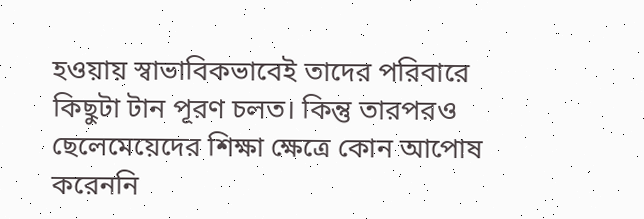হওয়ায় স্বাভাবিকভাবেই তাদের পরিবারে কিছুটা টান পূরণ চলত। কিন্তু তারপরও ছেলেমেয়েদের শিক্ষা ক্ষেত্রে কোন আপোষ করেননি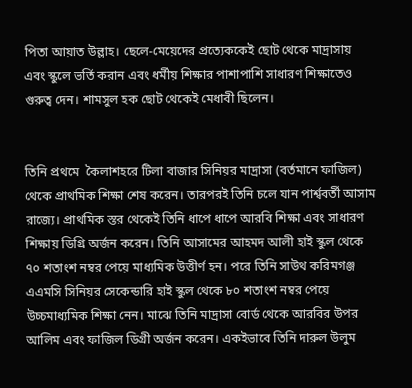পিতা আয়াত উল্লাহ। ছেলে-মেয়েদের প্রত্যেককেই ছোট থেকে মাদ্রাসায় এবং স্কুলে ভর্তি করান এবং ধর্মীয় শিক্ষার পাশাপাশি সাধারণ শিক্ষাতেও গুরুত্ব দেন। শামসুল হক ছোট থেকেই মেধাবী ছিলেন।


তিনি প্রথমে  কৈলাশহরে টিলা বাজার সিনিয়র মাদ্রাসা (বর্তমানে ফাজিল) থেকে প্রাথমিক শিক্ষা শেষ করেন। তারপরই তিনি চলে যান পার্শ্ববর্তী আসাম রাজ্যে। প্রাথমিক স্তর থেকেই তিনি ধাপে ধাপে আরবি শিক্ষা এবং সাধারণ শিক্ষায় ডিগ্রি অর্জন করেন। তিনি আসামের আহমদ আলী হাই স্কুল থেকে ৭০ শতাংশ নম্বর পেয়ে মাধ্যমিক উত্তীর্ণ হন। পরে তিনি সাউথ করিমগঞ্জ এএমসি সিনিয়র সেকেন্ডারি হাই স্কুল থেকে ৮০ শতাংশ নম্বর পেয়ে উচ্চমাধ্যমিক শিক্ষা নেন। মাঝে তিনি মাদ্রাসা বোর্ড থেকে আরবির উপর আলিম এবং ফাজিল ডিগ্রী অর্জন করেন। একইভাবে তিনি দারুল উলুম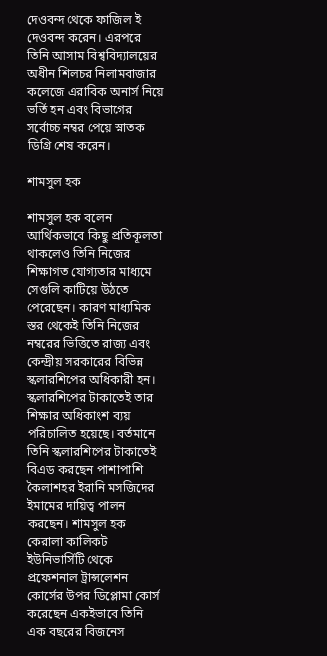দেওবন্দ থেকে ফাজিল ই দেওবন্দ করেন। এরপরে তিনি আসাম বিশ্ববিদ্যালয়ের অধীন শিলচর নিলামবাজার কলেজে এরাবিক অনার্স নিয়ে ভর্তি হন এবং বিভাগের সর্বোচ্চ নম্বর পেয়ে স্নাতক ডিগ্রি শেষ করেন।

শামসুল হক

শামসুল হক বলেন আর্থিকভাবে কিছু প্রতিকূলতা থাকলেও তিনি নিজের শিক্ষাগত যোগ্যতার মাধ্যমে সেগুলি কাটিয়ে উঠতে পেরেছেন। কারণ মাধ্যমিক স্তর থেকেই তিনি নিজের নম্বরের ভিত্তিতে রাজ্য এবং কেন্দ্রীয় সরকারের বিভিন্ন স্কলারশিপের অধিকারী হন। স্কলারশিপের টাকাতেই তার শিক্ষার অধিকাংশ ব্যয় পরিচালিত হয়েছে। বর্তমানে তিনি স্কলারশিপের টাকাতেই বিএড করছেন পাশাপাশি কৈলাশহর ইরানি মসজিদের ইমামের দায়িত্ব পালন করছেন। শামসুল হক কেরালা কালিকট ইউনিভার্সিটি থেকে প্রফেশনাল ট্রান্সলেশন কোর্সের উপর ডিপ্লোমা কোর্স করেছেন একইভাবে তিনি এক বছরের বিজনেস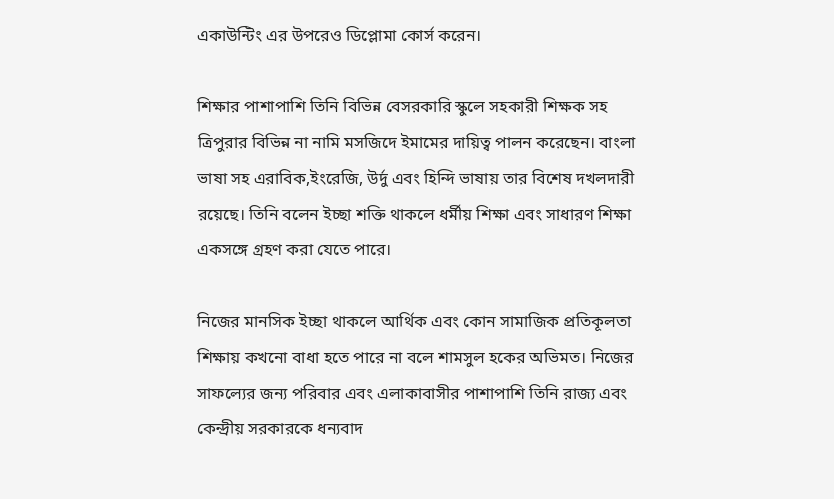একাউন্টিং এর উপরেও ডিপ্লোমা কোর্স করেন।

শিক্ষার পাশাপাশি তিনি বিভিন্ন বেসরকারি স্কুলে সহকারী শিক্ষক সহ ত্রিপুরার বিভিন্ন না নামি মসজিদে ইমামের দায়িত্ব পালন করেছেন। বাংলা ভাষা সহ এরাবিক,ইংরেজি, উর্দু এবং হিন্দি ভাষায় তার বিশেষ দখলদারী রয়েছে। তিনি বলেন ইচ্ছা শক্তি থাকলে ধর্মীয় শিক্ষা এবং সাধারণ শিক্ষা একসঙ্গে গ্রহণ করা যেতে পারে।

নিজের মানসিক ইচ্ছা থাকলে আর্থিক এবং কোন সামাজিক প্রতিকূলতা শিক্ষায় কখনো বাধা হতে পারে না বলে শামসুল হকের অভিমত। নিজের সাফল্যের জন্য পরিবার এবং এলাকাবাসীর পাশাপাশি তিনি রাজ্য এবং কেন্দ্রীয় সরকারকে ধন্যবাদ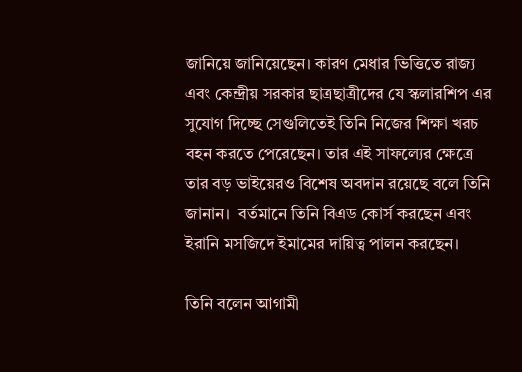জানিয়ে জানিয়েছেন। কারণ মেধার ভিত্তিতে রাজ্য এবং কেন্দ্রীয় সরকার ছাত্রছাত্রীদের যে স্কলারশিপ এর সুযোগ দিচ্ছে সেগুলিতেই তিনি নিজের শিক্ষা খরচ বহন করতে পেরেছেন। তার এই সাফল্যের ক্ষেত্রে তার বড় ভাইয়েরও বিশেষ অবদান রয়েছে বলে তিনি জানান।  বর্তমানে তিনি বিএড কোর্স করছেন এবং ইরানি মসজিদে ইমামের দায়িত্ব পালন করছেন।

তিনি বলেন আগামী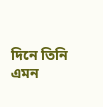দিনে তিনি এমন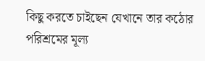কিছু করতে চাইছেন যেখানে তার কঠোর পরিশ্রমের মূল্য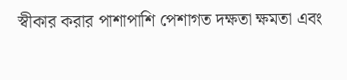স্বীকার করার পাশাপাশি পেশাগত দক্ষতা ক্ষমতা এবং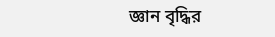জ্ঞান বৃদ্ধির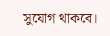সুযোগ থাকবে।